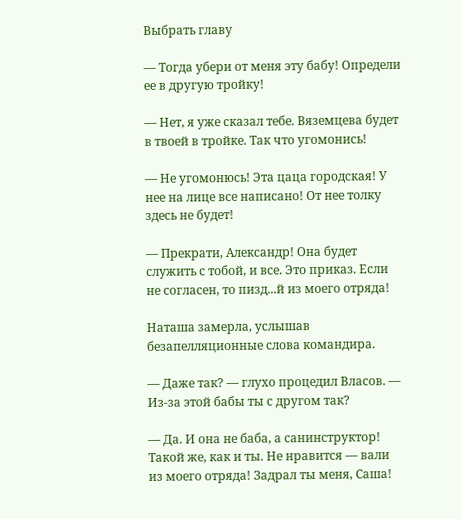Выбрать главу

— Тогда убери от меня эту бабу! Определи ее в другую тройку!

— Нет, я уже сказал тебе. Вяземцева будет в твоей в тройке. Так что угомонись!

— Не угомонюсь! Эта цаца городская! У нее на лице все написано! От нее толку здесь не будет!

— Прекрати, Александр! Она будет служить с тобой, и все. Это приказ. Если не согласен, то пизд...й из моего отряда!

Наташа замерла, услышав безапелляционные слова командира.

— Даже так? — глухо процедил Власов. — Из-за этой бабы ты с другом так?

— Да. И она не баба, а санинструктор! Такой же, как и ты. Не нравится — вали из моего отряда! Задрал ты меня, Саша!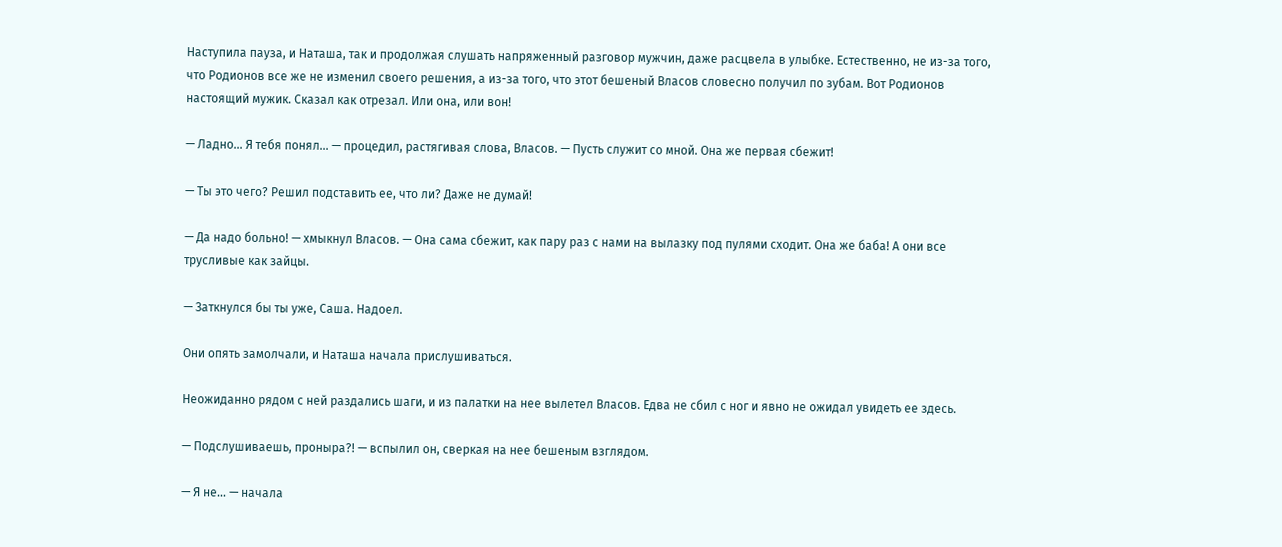Наступила пауза, и Наташа, так и продолжая слушать напряженный разговор мужчин, даже расцвела в улыбке. Естественно, не из-за того, что Родионов все же не изменил своего решения, а из-за того, что этот бешеный Власов словесно получил по зубам. Вот Родионов настоящий мужик. Сказал как отрезал. Или она, или вон!

— Ладно... Я тебя понял... — процедил, растягивая слова, Власов. — Пусть служит со мной. Она же первая сбежит!

— Ты это чего? Решил подставить ее, что ли? Даже не думай!

— Да надо больно! — хмыкнул Власов. — Она сама сбежит, как пару раз с нами на вылазку под пулями сходит. Она же баба! А они все трусливые как зайцы.

— Заткнулся бы ты уже, Саша. Надоел.

Они опять замолчали, и Наташа начала прислушиваться.

Неожиданно рядом с ней раздались шаги, и из палатки на нее вылетел Власов. Едва не сбил с ног и явно не ожидал увидеть ее здесь.

— Подслушиваешь, проныра?! — вспылил он, сверкая на нее бешеным взглядом.

— Я не… — начала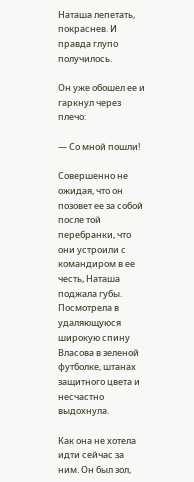Наташа лепетать, покраснев. И правда глупо получилось.

Он уже обошел ее и гаркнул через плечо:

— Со мной пошли!

Совершенно не ожидая, что он позовет ее за собой после той перебранки, что они устроили с командиром в ее честь, Наташа поджала губы. Посмотрела в удаляющуюся широкую спину Власова в зеленой футболке, штанах защитного цвета и несчастно выдохнула.

Как она не хотела идти сейчас за ним. Он был зол,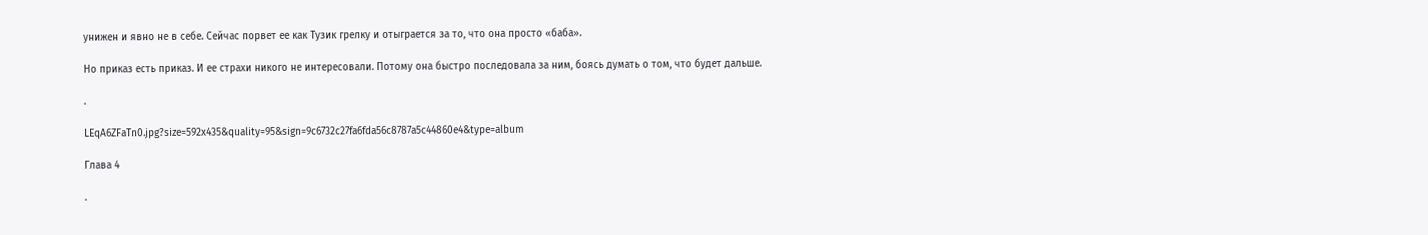унижен и явно не в себе. Сейчас порвет ее как Тузик грелку и отыграется за то, что она просто «баба».

Но приказ есть приказ. И ее страхи никого не интересовали. Потому она быстро последовала за ним, боясь думать о том, что будет дальше.

.

LEqA6ZFaTn0.jpg?size=592x435&quality=95&sign=9c6732c27fa6fda56c8787a5c44860e4&type=album

Глава 4

.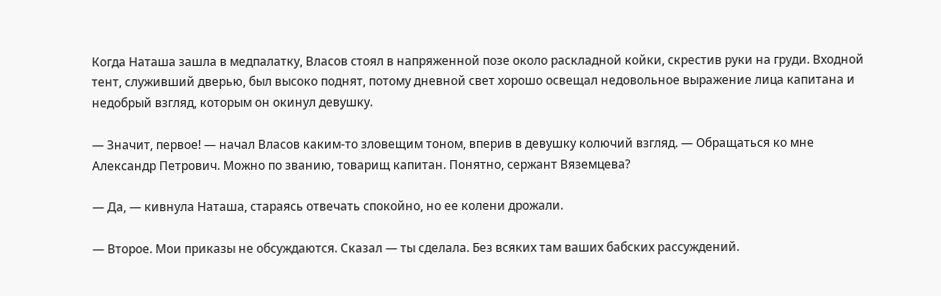Когда Наташа зашла в медпалатку, Власов стоял в напряженной позе около раскладной койки, скрестив руки на груди. Входной тент, служивший дверью, был высоко поднят, потому дневной свет хорошо освещал недовольное выражение лица капитана и недобрый взгляд, которым он окинул девушку.

— Значит, первое! — начал Власов каким-то зловещим тоном, вперив в девушку колючий взгляд. — Обращаться ко мне Александр Петрович. Можно по званию, товарищ капитан. Понятно, сержант Вяземцева?

— Да, — кивнула Наташа, стараясь отвечать спокойно, но ее колени дрожали.

— Второе. Мои приказы не обсуждаются. Сказал — ты сделала. Без всяких там ваших бабских рассуждений.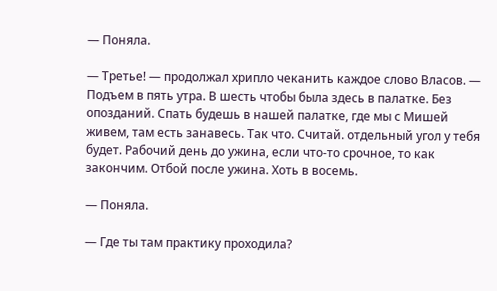— Поняла.

— Третье! — продолжал хрипло чеканить каждое слово Власов. — Подъем в пять утра. В шесть чтобы была здесь в палатке. Без опозданий. Спать будешь в нашей палатке, где мы с Мишей живем, там есть занавесь. Так что. Считай. отдельный угол у тебя будет. Рабочий день до ужина, если что-то срочное, то как закончим. Отбой после ужина. Хоть в восемь.

— Поняла.

— Где ты там практику проходила?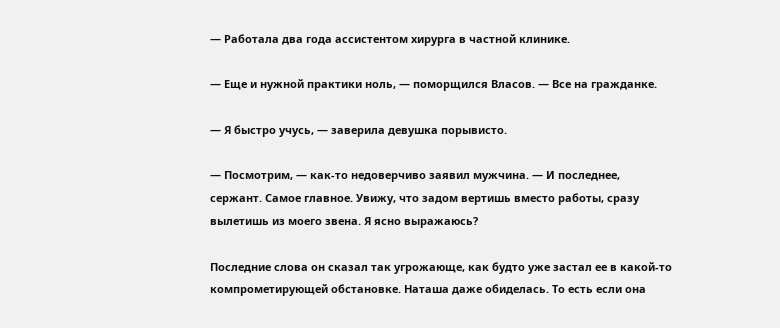— Работала два года ассистентом хирурга в частной клинике.

— Еще и нужной практики ноль, — поморщился Власов. — Все на гражданке.

— Я быстро учусь, — заверила девушка порывисто.

— Посмотрим, — как-то недоверчиво заявил мужчина. — И последнее, сержант. Самое главное. Увижу, что задом вертишь вместо работы, сразу вылетишь из моего звена. Я ясно выражаюсь?

Последние слова он сказал так угрожающе, как будто уже застал ее в какой-то компрометирующей обстановке. Наташа даже обиделась. То есть если она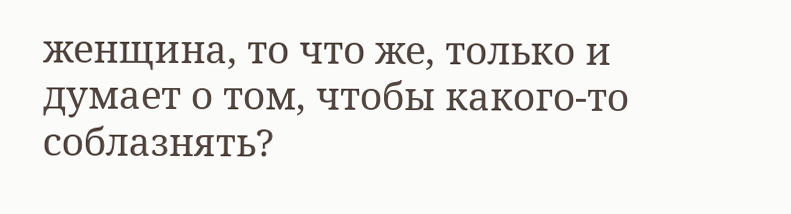женщина, то что же, только и думает о том, чтобы какого-то соблазнять?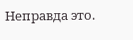Неправда это.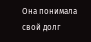Она понимала свой долг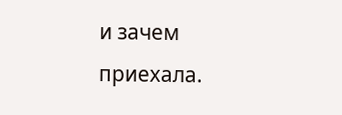и зачем приехала.